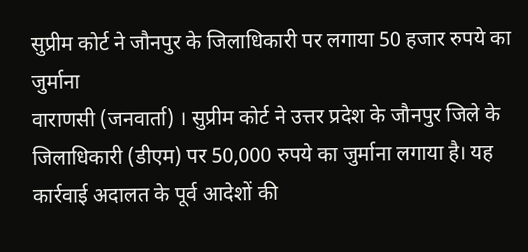सुप्रीम कोर्ट ने जौनपुर के जिलाधिकारी पर लगाया 50 हजार रुपये का जुर्माना
वाराणसी (जनवार्ता) । सुप्रीम कोर्ट ने उत्तर प्रदेश के जौनपुर जिले के जिलाधिकारी (डीएम) पर 50,000 रुपये का जुर्माना लगाया है। यह कार्रवाई अदालत के पूर्व आदेशों की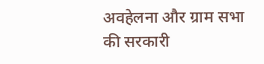अवहेलना और ग्राम सभा की सरकारी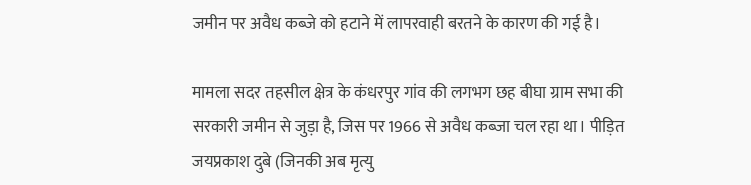जमीन पर अवैध कब्जे को हटाने में लापरवाही बरतने के कारण की गई है।

मामला सदर तहसील क्षेत्र के कंधरपुर गांव की लगभग छह बीघा ग्राम सभा की सरकारी जमीन से जुड़ा है, जिस पर 1966 से अवैध कब्जा चल रहा था। पीड़ित जयप्रकाश दुबे (जिनकी अब मृत्यु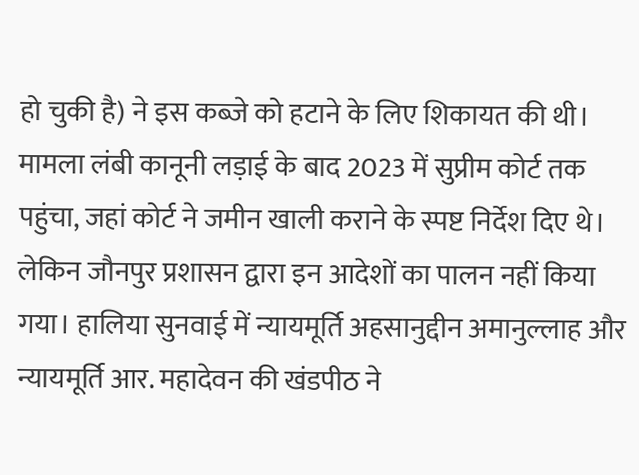हो चुकी है) ने इस कब्जे को हटाने के लिए शिकायत की थी। मामला लंबी कानूनी लड़ाई के बाद 2023 में सुप्रीम कोर्ट तक पहुंचा, जहां कोर्ट ने जमीन खाली कराने के स्पष्ट निर्देश दिए थे।
लेकिन जौनपुर प्रशासन द्वारा इन आदेशों का पालन नहीं किया गया। हालिया सुनवाई में न्यायमूर्ति अहसानुद्दीन अमानुल्लाह और न्यायमूर्ति आर. महादेवन की खंडपीठ ने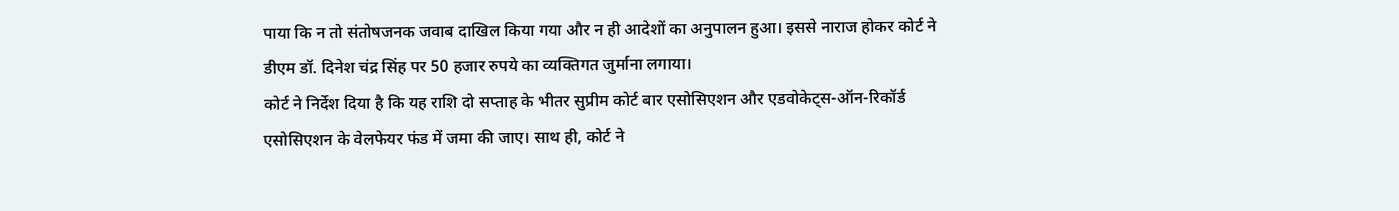पाया कि न तो संतोषजनक जवाब दाखिल किया गया और न ही आदेशों का अनुपालन हुआ। इससे नाराज होकर कोर्ट ने डीएम डॉ. दिनेश चंद्र सिंह पर 50 हजार रुपये का व्यक्तिगत जुर्माना लगाया।
कोर्ट ने निर्देश दिया है कि यह राशि दो सप्ताह के भीतर सुप्रीम कोर्ट बार एसोसिएशन और एडवोकेट्स-ऑन-रिकॉर्ड एसोसिएशन के वेलफेयर फंड में जमा की जाए। साथ ही, कोर्ट ने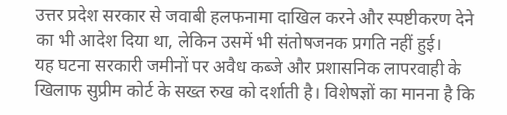उत्तर प्रदेश सरकार से जवाबी हलफनामा दाखिल करने और स्पष्टीकरण देने का भी आदेश दिया था, लेकिन उसमें भी संतोषजनक प्रगति नहीं हुई।
यह घटना सरकारी जमीनों पर अवैध कब्जे और प्रशासनिक लापरवाही के खिलाफ सुप्रीम कोर्ट के सख्त रुख को दर्शाती है। विशेषज्ञों का मानना है कि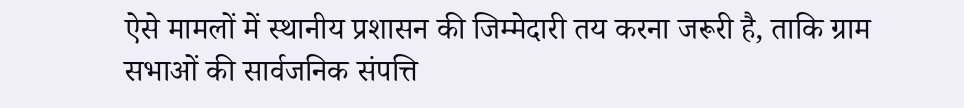ऐसे मामलों में स्थानीय प्रशासन की जिम्मेदारी तय करना जरूरी है, ताकि ग्राम सभाओं की सार्वजनिक संपत्ति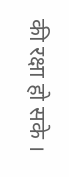की रक्षा हो सके ।